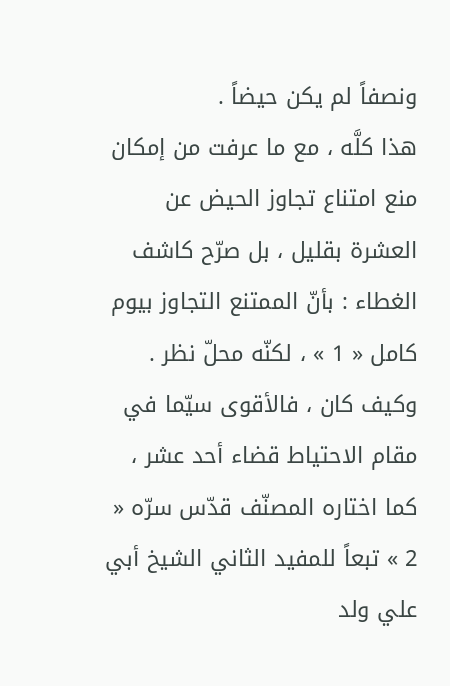ونصفاً لم يكن حيضاً .
هذا كلَّه ، مع ما عرفت من إمكان منع امتناع تجاوز الحيض عن العشرة بقليل ، بل صرّح كاشف الغطاء : بأنّ الممتنع التجاوز بيوم كامل « 1 » ، لكنّه محلّ نظر .
وكيف كان ، فالأقوى سيّما في مقام الاحتياط قضاء أحد عشر ، كما اختاره المصنّف قدّس سرّه « 2 » تبعاً للمفيد الثاني الشيخ أبي علي ولد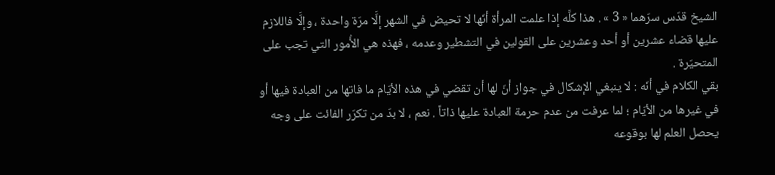الشيخ قدّس سرّهما « 3 » . هذا كلَّه إذا علمت المرأة أنّها لا تحيض في الشهر إلَّا مرّة واحدة ، وإلَّا فاللازم عليها قضاء عشرين أو أحد وعشرين على القولين في التشطير وعدمه ، فهذه هي الأُمور التي تجب على المتحيّرة .
بقي الكلام في أنّه : لا ينبغي الإشكال في جواز أنّ لها أن تقضي في هذه الأيّام ما فاتها من العبادة فيها أو في غيرها من الأيّام ؛ لما عرفت من عدم حرمة العبادة عليها ذاتاً . نعم ، لا بدّ من تكرّر الفائت على وجه يحصل العلم لها بوقوعه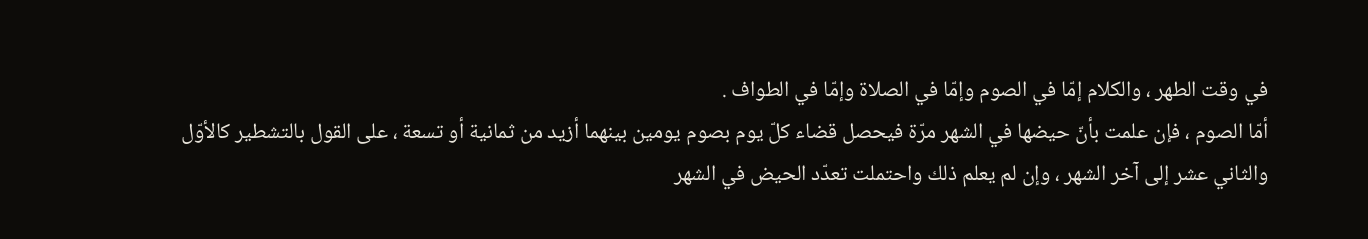في وقت الطهر ، والكلام إمّا في الصوم وإمّا في الصلاة وإمّا في الطواف .
أمّا الصوم ، فإن علمت بأنّ حيضها في الشهر مرّة فيحصل قضاء كلّ يوم بصوم يومين بينهما أزيد من ثمانية أو تسعة ، على القول بالتشطير كالأوّل والثاني عشر إلى آخر الشهر ، وإن لم يعلم ذلك واحتملت تعدّد الحيض في الشهر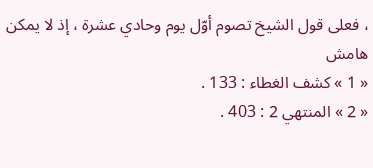، فعلى قول الشيخ تصوم أوّل يوم وحادي عشرة ، إذ لا يمكن
هامش
« 1 » كشف الغطاء : 133 .
« 2 » المنتهي 2 : 403 .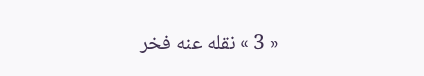« 3 » نقله عنه فخر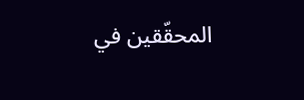المحقّقين في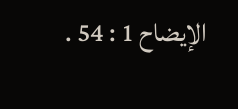الإيضاح 1 : 54 .